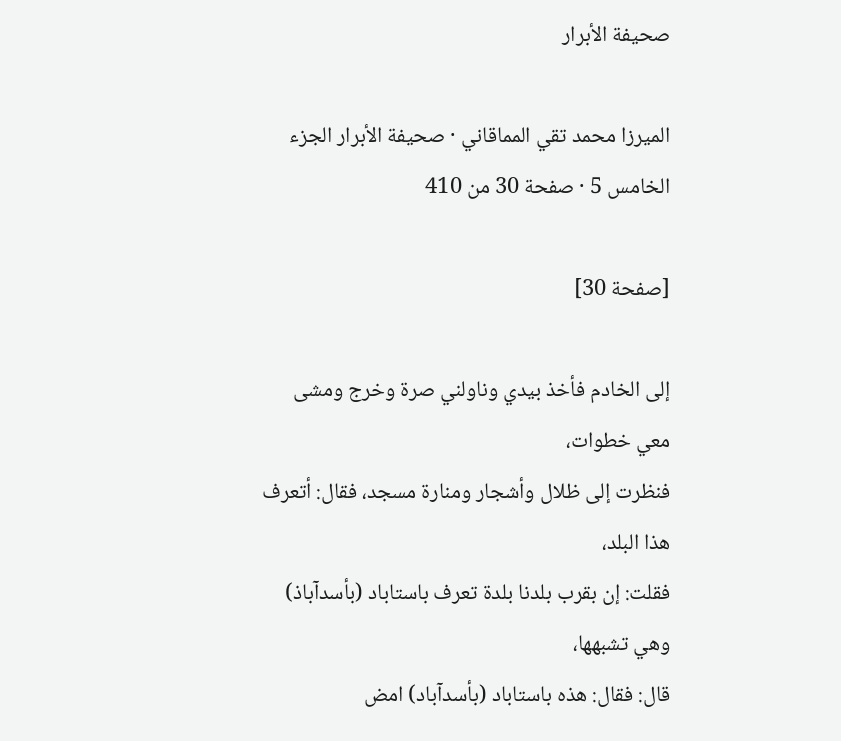صحيفة الأبرار

الميرزا محمد تقي المماقاني · صحيفة الأبرار الجزء الخامس 5 · صفحة 30 من 410

[صفحة 30]

إلى الخادم فأخذ بيدي وناولني صرة وخرج ومشى معي خطوات،
فنظرت إلى ظلال وأشجار ومنارة مسجد، فقال: أتعرف هذا البلد،
فقلت: إن بقرب بلدنا بلدة تعرف باستاباد (بأسدآباذ) وهي تشبهها،
قال: فقال: هذه باستاباد (بأسدآباد) امض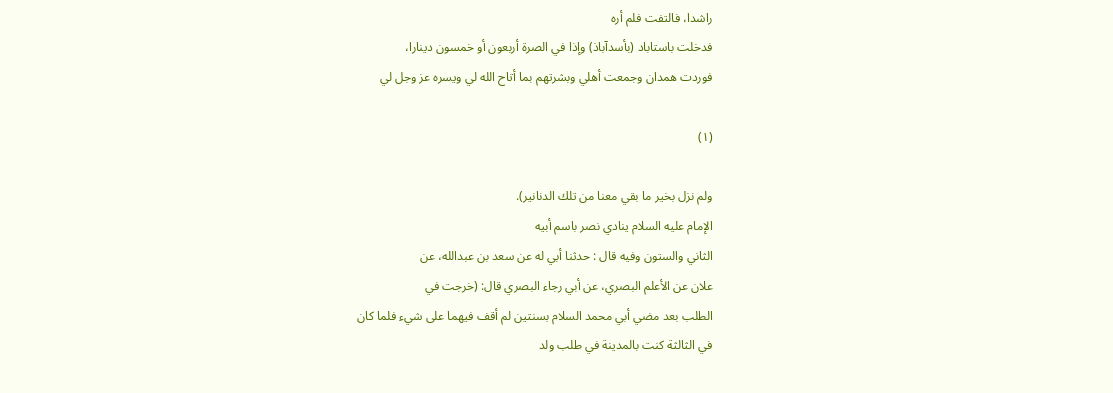راشدا، فالتفت فلم أره
فدخلت باستاباد (بأسدآباذ) وإذا في الصرة أربعون أو خمسون دينارا،
فوردت همدان وجمعت أهلي وبشرتهم بما أتاح الله لي ويسره عز وجل لي

(۱)

ولم نزل بخير ما بقي معنا من تلك الدنانير).
الإمام عليه السلام ينادي نصر باسم أبيه
الثاني والستون وفيه قال : حدثنا أبي له عن سعد بن عبدالله، عن
علان عن الأعلم البصري، عن أبي رجاء البصري قال: (خرجت في
الطلب بعد مضي أبي محمد السلام بسنتين لم أقف فيهما على شيء فلما كان
في الثالثة كنت بالمدينة في طلب ولد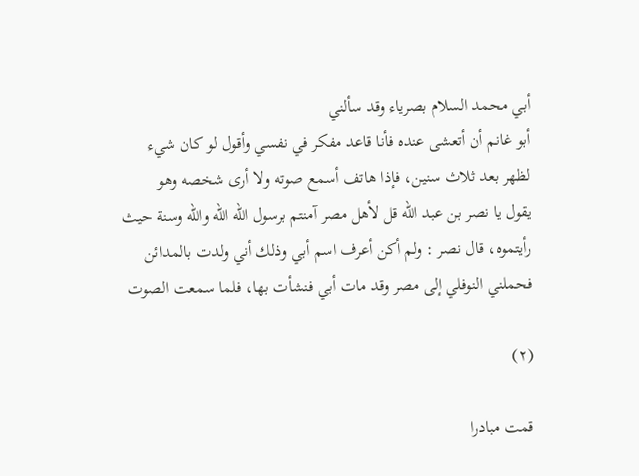أبي محمد السلام بصرياء وقد سألني
أبو غانم أن أتعشى عنده فأنا قاعد مفكر في نفسي وأقول لو كان شيء
لظهر بعد ثلاث سنين، فإذا هاتف أسمع صوته ولا أرى شخصه وهو
يقول يا نصر بن عبد الله قل لأهل مصر آمنتم برسول الله الله والله وسنة حيث
رأيتموه، قال نصر : ولم أكن أعرف اسم أبي وذلك أني ولدت بالمدائن
فحملني النوفلي إلى مصر وقد مات أبي فنشأت بها، فلما سمعت الصوت

(۲)

قمت مبادرا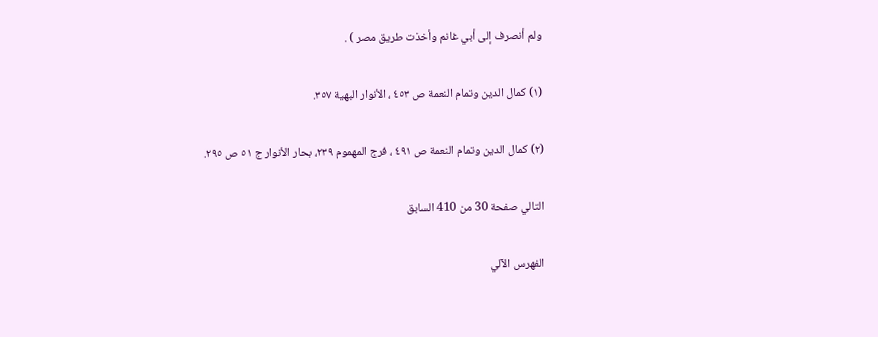ولم أنصرف إلى أبي غانم وأخذت طريق مصر ) .

(۱) کمال الدين وتمام النعمة ص ٤٥٣ ، الأنوار البهية ٣٥٧.

(۲) کمال الدين وتمام النعمة ص ٤٩١ ، فرج المهموم ۲۳۹، بحار الأنوار ج ٥١ ص ٢٩٥.

التالي صفحة 30 من 410 السابق

الفهرس الآلي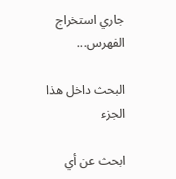جاري استخراج الفهرس...

البحث داخل هذا الجزء

ابحث عن أي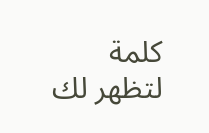كلمة لتظهر لك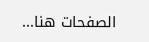الصفحات هنا...